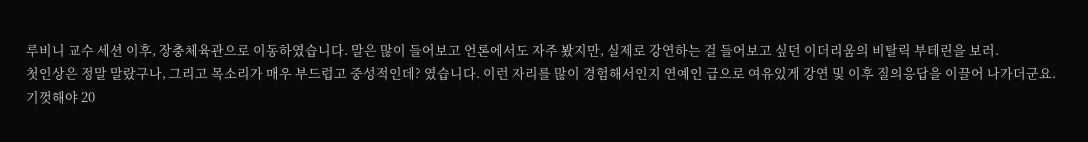루비니 교수 세션 이후, 장충체육관으로 이동하였습니다. 말은 많이 들어보고 언론에서도 자주 봤지만, 실제로 강연하는 걸 들어보고 싶던 이더리움의 비탈릭 부테린을 보러.
첫인상은 정말 말랐구나, 그리고 목소리가 매우 부드럽고 중성적인데? 였습니다. 이런 자리를 많이 경험해서인지 연예인 급으로 여유있게 강연 및 이후 질의응답을 이끌어 나가더군요.
기껏해야 20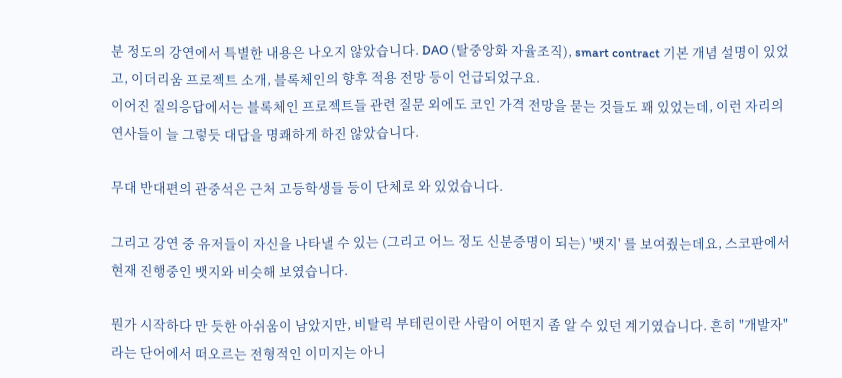분 정도의 강연에서 특별한 내용은 나오지 않았습니다. DAO (탈중앙화 자율조직), smart contract 기본 개념 설명이 있었고, 이더리움 프로젝트 소개, 블록체인의 향후 적용 전망 등이 언급되었구요.
이어진 질의응답에서는 블록체인 프로젝트들 관련 질문 외에도 코인 가격 전망을 묻는 것들도 꽤 있었는데, 이런 자리의 연사들이 늘 그렇듯 대답을 명쾌하게 하진 않았습니다.

무대 반대편의 관중석은 근처 고등학생들 등이 단체로 와 있었습니다.

그리고 강연 중 유저들이 자신을 나타낼 수 있는 (그리고 어느 정도 신분증명이 되는) '뱃지' 를 보여줬는데요, 스코판에서 현재 진행중인 뱃지와 비슷해 보였습니다.

뭔가 시작하다 만 듯한 아쉬움이 남았지만, 비탈릭 부테린이란 사람이 어떤지 좀 알 수 있던 계기였습니다. 흔히 "개발자" 라는 단어에서 떠오르는 전형적인 이미지는 아니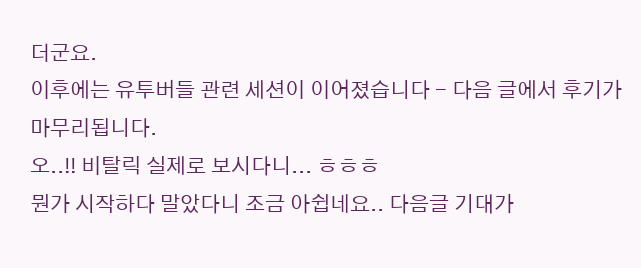더군요.
이후에는 유투버들 관련 세션이 이어졌습니다 - 다음 글에서 후기가 마무리됩니다.
오..!! 비탈릭 실제로 보시다니... ㅎㅎㅎ
뭔가 시작하다 말았다니 조금 아쉽네요.. 다음글 기대가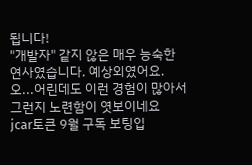됩니다!
"개발자" 같지 않은 매우 능숙한 연사였습니다. 예상외였어요.
오...어린데도 이런 경험이 많아서 그런지 노련함이 엿보이네요
jcar토큰 9월 구독 보팅입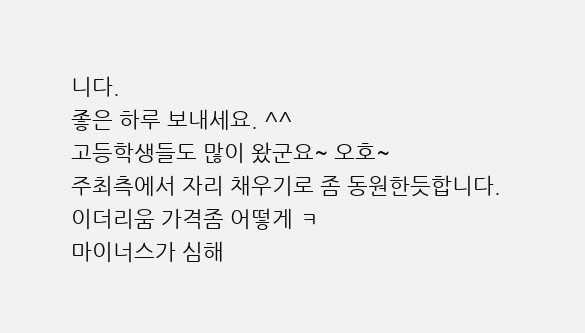니다.
좋은 하루 보내세요. ^^
고등학생들도 많이 왔군요~ 오호~
주최측에서 자리 채우기로 좀 동원한듯합니다.
이더리움 가격좀 어떻게 ㅋ
마이너스가 심해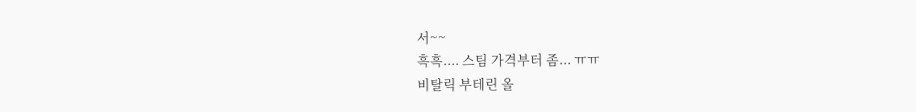서~~
흑흑.... 스팀 가격부터 좀... ㅠㅠ
비탈릭 부테린 올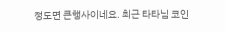정도면 큰행사이네요. 최근 타타님 코인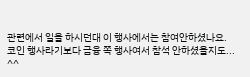관련에서 일을 하시던대 이 행사에서는 참여안하셨나요.
코인 행사라기보다 금융 쪽 행사여서 참석 안하셨을지도...
^^